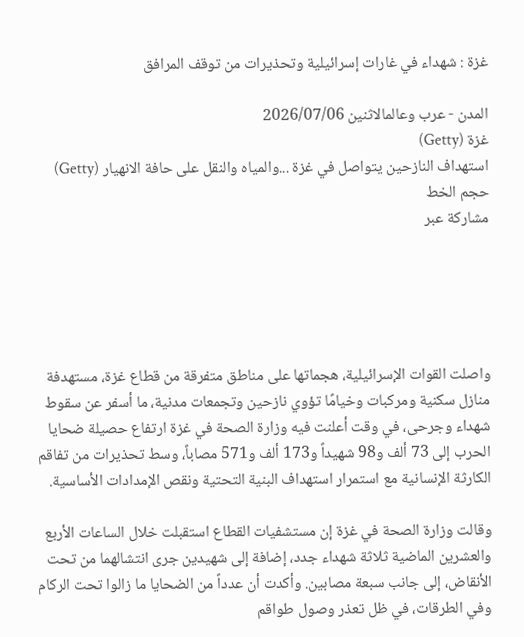غزة : شهداء في غارات إسرائيلية وتحذيرات من توقف المرافق

المدن - عرب وعالمالاثنين 2026/07/06
غزة (Getty)
استهداف النازحين يتواصل في غزة ...والمياه والنقل على حافة الانهيار (Getty)
حجم الخط
مشاركة عبر





واصلت القوات الإسرائيلية، هجماتها على مناطق متفرقة من قطاع غزة، مستهدفة منازل سكنية ومركبات وخيامًا تؤوي نازحين وتجمعات مدنية، ما أسفر عن سقوط شهداء وجرحى، في وقت أعلنت فيه وزارة الصحة في غزة ارتفاع حصيلة ضحايا الحرب إلى 73 ألف و98 شهيداً و173 ألف و571 مصاباً، وسط تحذيرات من تفاقم الكارثة الإنسانية مع استمرار استهداف البنية التحتية ونقص الإمدادات الأساسية.

وقالت وزارة الصحة في غزة إن مستشفيات القطاع استقبلت خلال الساعات الأربع والعشرين الماضية ثلاثة شهداء جدد، إضافة إلى شهيدين جرى انتشالهما من تحت الأنقاض، إلى جانب سبعة مصابين. وأكدت أن عدداً من الضحايا ما زالوا تحت الركام وفي الطرقات، في ظل تعذر وصول طواقم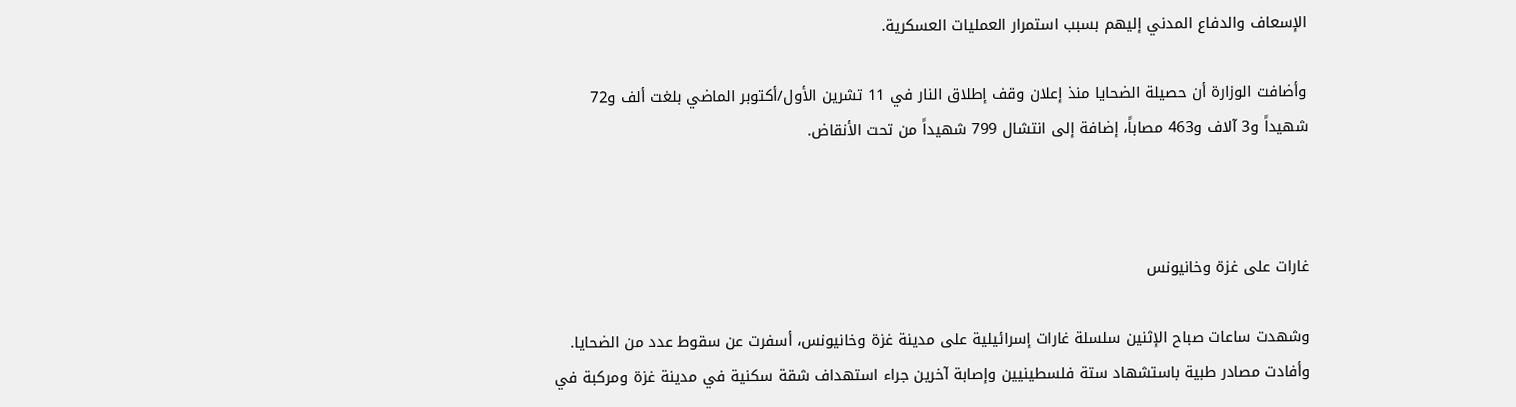الإسعاف والدفاع المدني إليهم بسبب استمرار العمليات العسكرية.

وأضافت الوزارة أن حصيلة الضحايا منذ إعلان وقف إطلاق النار في 11 تشرين الأول/أكتوبر الماضي بلغت ألف و72 شهيداً و3 آلاف و463 مصاباً، إضافة إلى انتشال 799 شهيداً من تحت الأنقاض.



غارات على غزة وخانيونس

وشهدت ساعات صباح الإثنين سلسلة غارات إسرائيلية على مدينة غزة وخانيونس، أسفرت عن سقوط عدد من الضحايا. وأفادت مصادر طبية باستشهاد ستة فلسطينيين وإصابة آخرين جراء استهداف شقة سكنية في مدينة غزة ومركبة في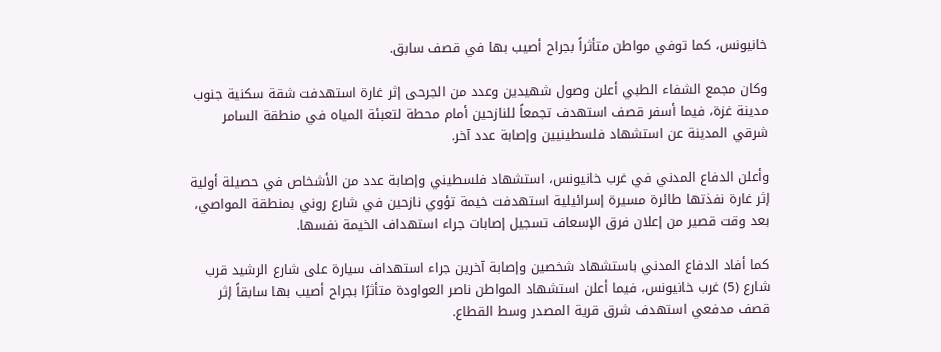خانيونس، كما توفي مواطن متأثراً بجراح أصيب بها في قصف سابق.

وكان مجمع الشفاء الطبي أعلن وصول شهيدين وعدد من الجرحى إثر غارة استهدفت شقة سكنية جنوب مدينة غزة، فيما أسفر قصف استهدف تجمعاً للنازحين أمام محطة لتعبئة المياه في منطقة السامر شرقي المدينة عن استشهاد فلسطينيين وإصابة عدد آخر.

وأعلن الدفاع المدني في غرب خانيونس، استشهاد فلسطيني وإصابة عدد من الأشخاص في حصيلة أولية إثر غارة نفذتها طائرة مسيرة إسرائيلية استهدفت خيمة تؤوي نازحين في شارع روني بمنطقة المواصي، بعد وقت قصير من إعلان فرق الإسعاف تسجيل إصابات جراء استهداف الخيمة نفسها.

كما أفاد الدفاع المدني باستشهاد شخصين وإصابة آخرين جراء استهداف سيارة على شارع الرشيد قرب شارع (5) غرب خانيونس، فيما أعلن استشهاد المواطن ناصر العواودة متأثرًا بجراح أصيب بها سابقاً إثر قصف مدفعي استهدف شرق قرية المصدر وسط القطاع.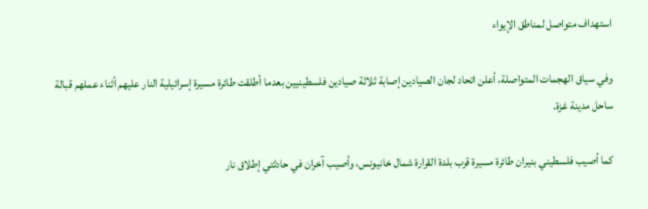استهداف متواصل لمناطق الإيواء

وفي سياق الهجمات المتواصلة، أعلن اتحاد لجان الصيادين إصابة ثلاثة صيادين فلسطينيين بعدما أطلقت طائرة مسيرة إسرائيلية النار عليهم أثناء عملهم قبالة ساحل مدينة غزة.

كما أصيب فلسطيني بنيران طائرة مسيرة قرب بلدة القرارة شمال خانيونس، وأصيب آخران في حادثتي إطلاق نار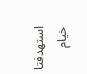استهدفتا خيام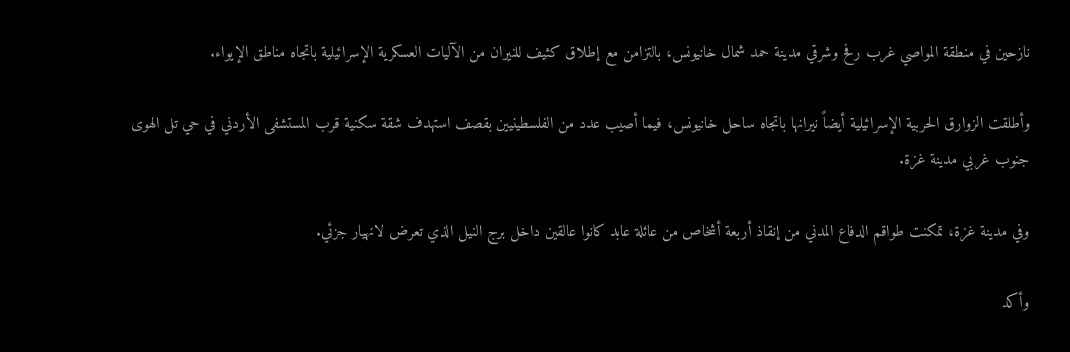نازحين في منطقة المواصي غرب رفح وشرقي مدينة حمد شمال خانيونس، بالتزامن مع إطلاق كثيف للنيران من الآليات العسكرية الإسرائيلية باتجاه مناطق الإيواء.

وأطلقت الزوارق الحربية الإسرائيلية أيضاً نيرانها باتجاه ساحل خانيونس، فيما أصيب عدد من الفلسطينيين بقصف استهدف شقة سكنية قرب المستشفى الأردني في حي تل الهوى جنوب غربي مدينة غزة.

وفي مدينة غزة، تمكنت طواقم الدفاع المدني من إنقاذ أربعة أشخاص من عائلة عابد كانوا عالقين داخل برج النيل الذي تعرض لانهيار جزئي.

وأكد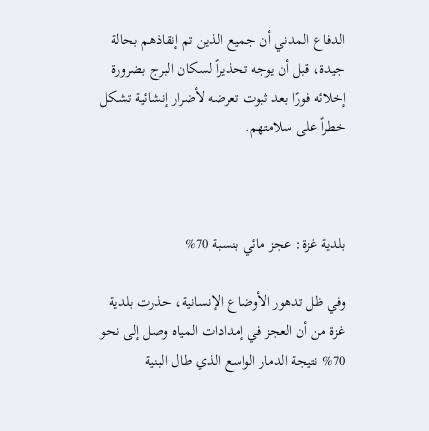الدفاع المدني أن جميع الذين تم إنقاذهم بحالة جيدة، قبل أن يوجه تحذيراً لسكان البرج بضرورة إخلائه فورًا بعد ثبوت تعرضه لأضرار إنشائية تشكل خطراً على سلامتهم.



بلدية غزة: عجز مائي بنسبة 70%

وفي ظل تدهور الأوضاع الإنسانية، حذرت بلدية غزة من أن العجز في إمدادات المياه وصل إلى نحو 70% نتيجة الدمار الواسع الذي طال البنية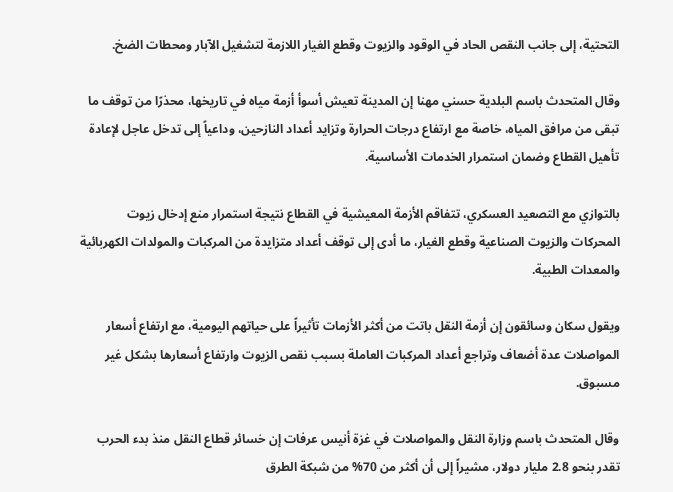التحتية، إلى جانب النقص الحاد في الوقود والزيوت وقطع الغيار اللازمة لتشغيل الآبار ومحطات الضخ.

وقال المتحدث باسم البلدية حسني مهنا إن المدينة تعيش أسوأ أزمة مياه في تاريخها، محذرًا من توقف ما تبقى من مرافق المياه، خاصة مع ارتفاع درجات الحرارة وتزايد أعداد النازحين، وداعياً إلى تدخل عاجل لإعادة تأهيل القطاع وضمان استمرار الخدمات الأساسية.

بالتوازي مع التصعيد العسكري، تتفاقم الأزمة المعيشية في القطاع نتيجة استمرار منع إدخال زيوت المحركات والزيوت الصناعية وقطع الغيار، ما أدى إلى توقف أعداد متزايدة من المركبات والمولدات الكهربائية والمعدات الطبية.

ويقول سكان وسائقون إن أزمة النقل باتت من أكثر الأزمات تأثيراً على حياتهم اليومية، مع ارتفاع أسعار المواصلات عدة أضعاف وتراجع أعداد المركبات العاملة بسبب نقص الزيوت وارتفاع أسعارها بشكل غير مسبوق.

وقال المتحدث باسم وزارة النقل والمواصلات في غزة أنيس عرفات إن خسائر قطاع النقل منذ بدء الحرب تقدر بنحو 2.8 مليار دولار، مشيراً إلى أن أكثر من 70% من شبكة الطرق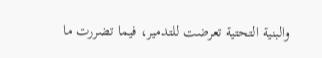والبنية التحتية تعرضت للتدمير، فيما تضررت ما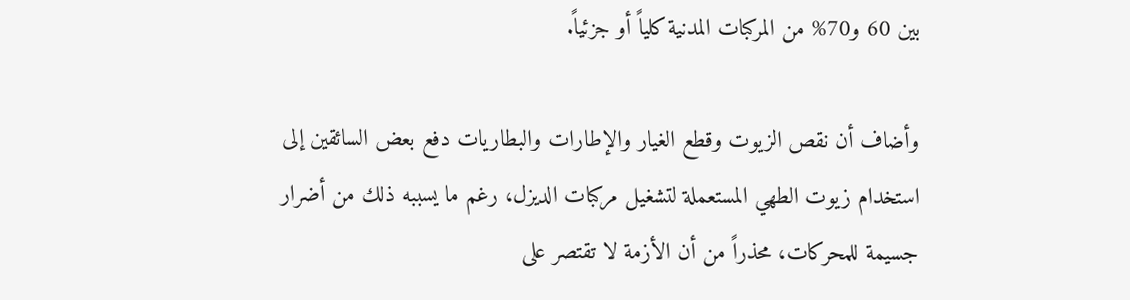بين 60 و70% من المركبات المدنية كلياً أو جزئياً.

وأضاف أن نقص الزيوت وقطع الغيار والإطارات والبطاريات دفع بعض السائقين إلى استخدام زيوت الطهي المستعملة لتشغيل مركبات الديزل، رغم ما يسببه ذلك من أضرار جسيمة للمحركات، محذراً من أن الأزمة لا تقتصر على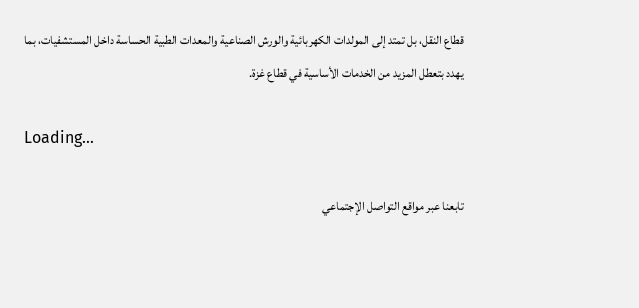قطاع النقل، بل تمتد إلى المولدات الكهربائية والورش الصناعية والمعدات الطبية الحساسة داخل المستشفيات، بما يهدد بتعطل المزيد من الخدمات الأساسية في قطاع غزة.

Loading...

تابعنا عبر مواقع التواصل الإجتماعي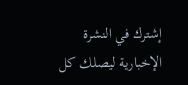إشترك في النشرة الإخبارية ليصلك كل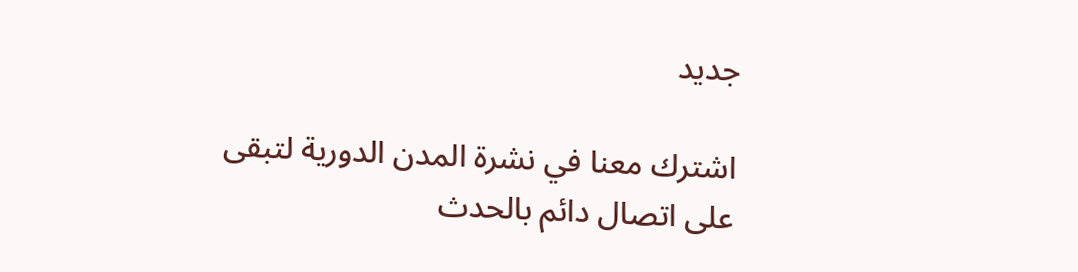جديد

اشترك معنا في نشرة المدن الدورية لتبقى على اتصال دائم بالحدث